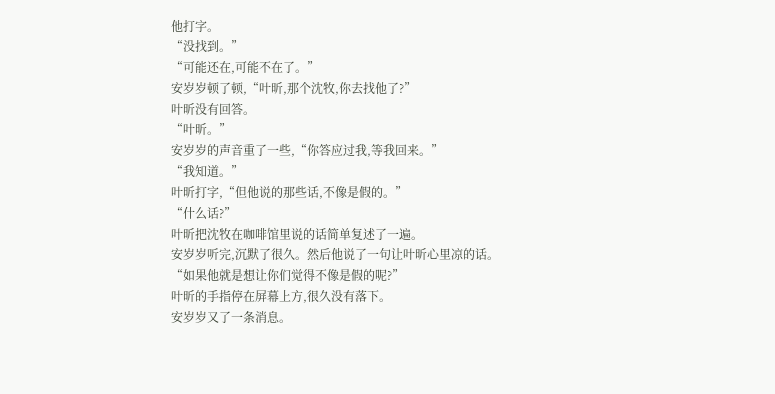他打字。
“没找到。”
“可能还在,可能不在了。”
安岁岁顿了顿,“叶昕,那个沈牧,你去找他了?”
叶昕没有回答。
“叶昕。”
安岁岁的声音重了一些,“你答应过我,等我回来。”
“我知道。”
叶昕打字,“但他说的那些话,不像是假的。”
“什么话?”
叶昕把沈牧在咖啡馆里说的话简单复述了一遍。
安岁岁听完,沉默了很久。然后他说了一句让叶昕心里凉的话。
“如果他就是想让你们觉得不像是假的呢?”
叶昕的手指停在屏幕上方,很久没有落下。
安岁岁又了一条消息。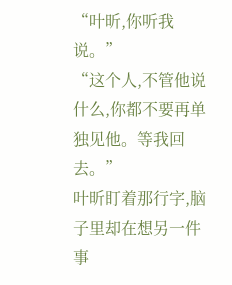“叶昕,你听我说。”
“这个人,不管他说什么,你都不要再单独见他。等我回去。”
叶昕盯着那行字,脑子里却在想另一件事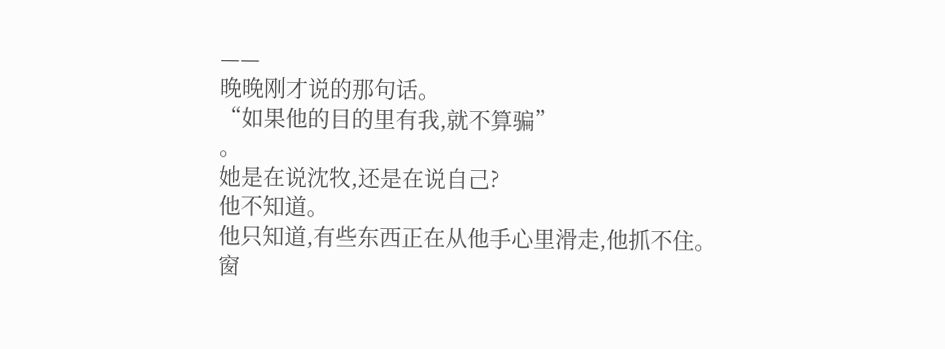——
晚晚刚才说的那句话。
“如果他的目的里有我,就不算骗”
。
她是在说沈牧,还是在说自己?
他不知道。
他只知道,有些东西正在从他手心里滑走,他抓不住。
窗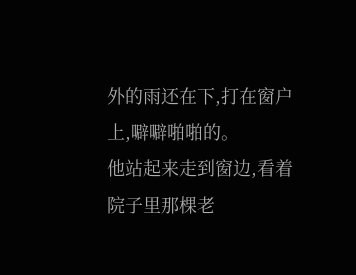外的雨还在下,打在窗户上,噼噼啪啪的。
他站起来走到窗边,看着院子里那棵老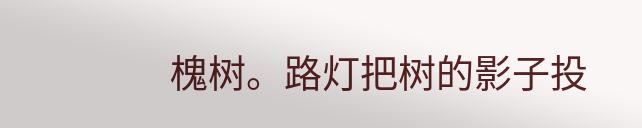槐树。路灯把树的影子投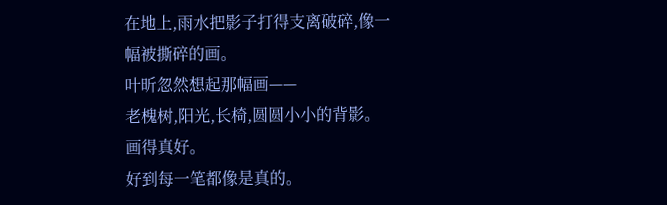在地上,雨水把影子打得支离破碎,像一幅被撕碎的画。
叶昕忽然想起那幅画——
老槐树,阳光,长椅,圆圆小小的背影。
画得真好。
好到每一笔都像是真的。